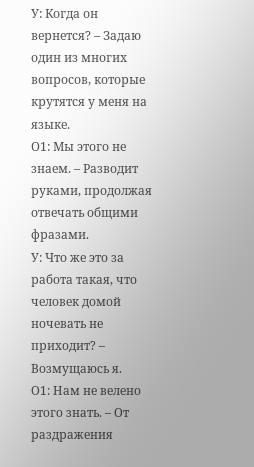У: Когда он вернется? – Задаю один из многих вопросов, которые крутятся у меня на языке.
О1: Мы этого не знаем. – Разводит руками, продолжая отвечать общими фразами.
У: Что же это за работа такая, что человек домой ночевать не приходит? – Возмущаюсь я.
О1: Нам не велено этого знать. – От раздражения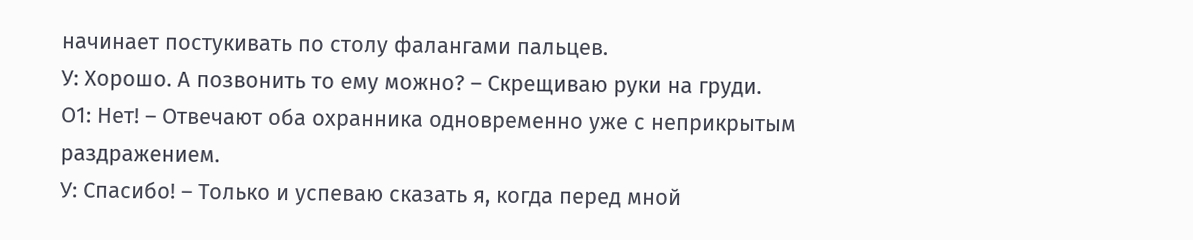начинает постукивать по столу фалангами пальцев.
У: Хорошо. А позвонить то ему можно? – Скрещиваю руки на груди.
О1: Нет! – Отвечают оба охранника одновременно уже с неприкрытым раздражением.
У: Спасибо! – Только и успеваю сказать я, когда перед мной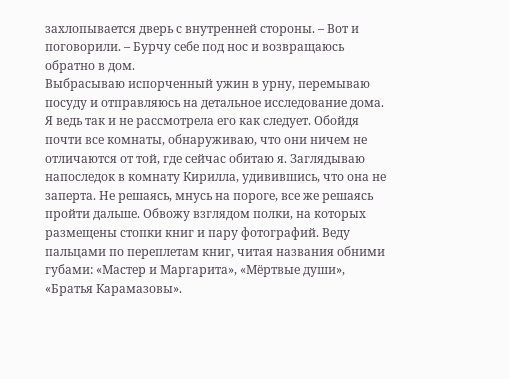захлопывается дверь с внутренней стороны. – Вот и поговорили. – Бурчу себе под нос и возвращаюсь обратно в дом.
Выбрасываю испорченный ужин в урну, перемываю посуду и отправляюсь на детальное исследование дома. Я ведь так и не рассмотрела его как следует. Обойдя почти все комнаты, обнаруживаю, что они ничем не отличаются от той, где сейчас обитаю я. Заглядываю напоследок в комнату Кирилла, удивившись, что она не заперта. Не решаясь, мнусь на пороге, все же решаясь пройти дальше. Обвожу взглядом полки, на которых размещены стопки книг и пару фотографий. Веду пальцами по переплетам книг, читая названия обними губами: «Мастер и Маргарита», «Мёртвые души», «Братья Карамазовы».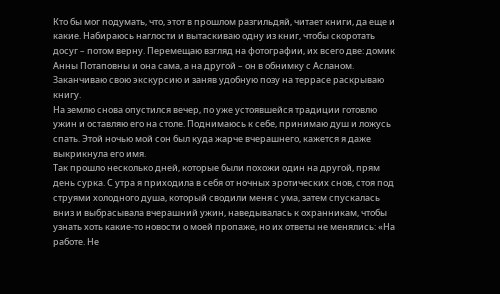Кто бы мог подумать, что, этот в прошлом разгильдяй, читает книги, да еще и какие. Набираюсь наглости и вытаскиваю одну из книг, чтобы скоротать досуг – потом верну. Перемещаю взгляд на фотографии, их всего две: домик Анны Потаповны и она сама, а на другой – он в обнимку с Асланом. Заканчиваю свою экскурсию и заняв удобную позу на террасе раскрываю книгу.
На землю снова опустился вечер, по уже устоявшейся традиции готовлю ужин и оставляю его на столе. Поднимаюсь к себе, принимаю душ и ложусь спать. Этой ночью мой сон был куда жарче вчерашнего, кажется я даже выкрикнула его имя.
Так прошло несколько дней, которые были похожи один на другой, прям день сурка. С утра я приходила в себя от ночных эротических снов, стоя под струями холодного душа, который сводили меня с ума, затем спускалась вниз и выбрасывала вчерашний ужин, наведывалась к охранникам, чтобы узнать хоть какие-то новости о моей пропаже, но их ответы не менялись: «На работе. Не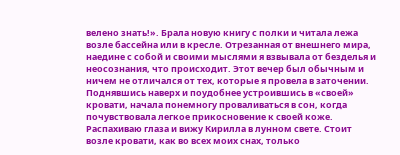велено знать!». Брала новую книгу с полки и читала лежа возле бассейна или в кресле. Отрезанная от внешнего мира, наедине с собой и своими мыслями я взвывала от безделья и неосознания, что происходит. Этот вечер был обычным и ничем не отличался от тех, которые я провела в заточении. Поднявшись наверх и поудобнее устроившись в «своей» кровати, начала понемногу проваливаться в сон, когда почувствовала легкое прикосновение к своей коже. Распахиваю глаза и вижу Кирилла в лунном свете. Стоит возле кровати, как во всех моих снах, только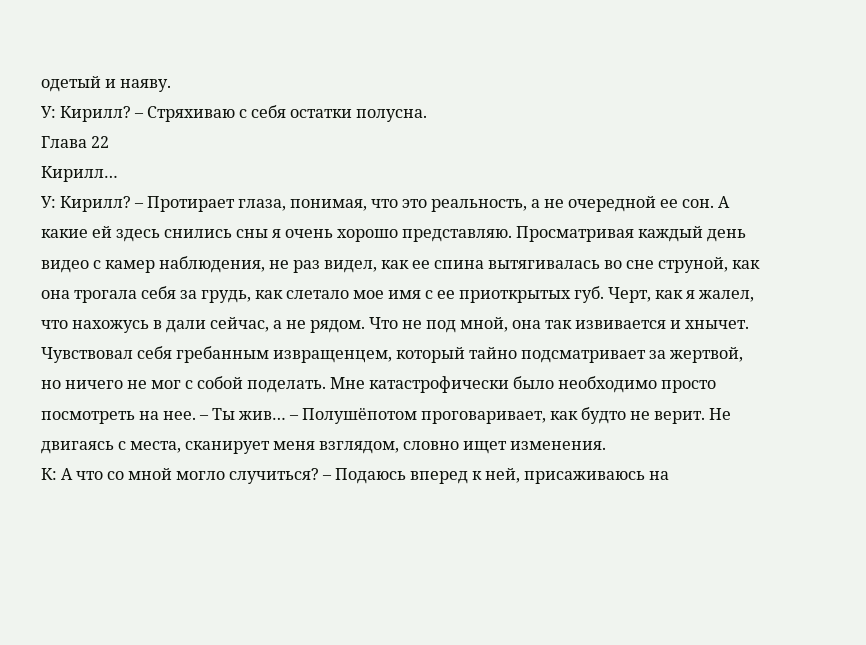одетый и наяву.
У: Кирилл? – Стряхиваю с себя остатки полусна.
Глава 22
Кирилл…
У: Кирилл? – Протирает глаза, понимая, что это реальность, а не очередной ее сон. А какие ей здесь снились сны я очень хорошо представляю. Просматривая каждый день видео с камер наблюдения, не раз видел, как ее спина вытягивалась во сне струной, как она трогала себя за грудь, как слетало мое имя с ее приоткрытых губ. Черт, как я жалел, что нахожусь в дали сейчас, а не рядом. Что не под мной, она так извивается и хнычет. Чувствовал себя гребанным извращенцем, который тайно подсматривает за жертвой, но ничего не мог с собой поделать. Мне катастрофически было необходимо просто посмотреть на нее. – Ты жив… – Полушёпотом проговаривает, как будто не верит. Не двигаясь с места, сканирует меня взглядом, словно ищет изменения.
К: А что со мной могло случиться? – Подаюсь вперед к ней, присаживаюсь на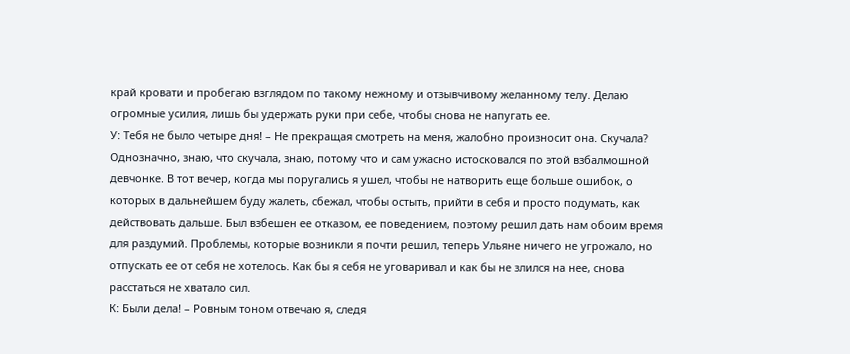край кровати и пробегаю взглядом по такому нежному и отзывчивому желанному телу. Делаю огромные усилия, лишь бы удержать руки при себе, чтобы снова не напугать ее.
У: Тебя не было четыре дня! – Не прекращая смотреть на меня, жалобно произносит она. Скучала? Однозначно, знаю, что скучала, знаю, потому что и сам ужасно истосковался по этой взбалмошной девчонке. В тот вечер, когда мы поругались я ушел, чтобы не натворить еще больше ошибок, о которых в дальнейшем буду жалеть, сбежал, чтобы остыть, прийти в себя и просто подумать, как действовать дальше. Был взбешен ее отказом, ее поведением, поэтому решил дать нам обоим время для раздумий. Проблемы, которые возникли я почти решил, теперь Ульяне ничего не угрожало, но отпускать ее от себя не хотелось. Как бы я себя не уговаривал и как бы не злился на нее, снова расстаться не хватало сил.
К: Были дела! – Ровным тоном отвечаю я, следя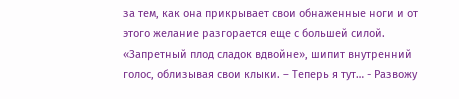за тем, как она прикрывает свои обнаженные ноги и от этого желание разгорается еще с большей силой. «Запретный плод сладок вдвойне», шипит внутренний голос, облизывая свои клыки. – Теперь я тут… - Развожу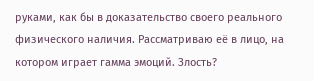руками, как бы в доказательство своего реального физического наличия. Рассматриваю её в лицо, на котором играет гамма эмоций. Злость?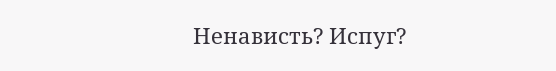Ненависть? Испуг?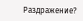Раздражение?